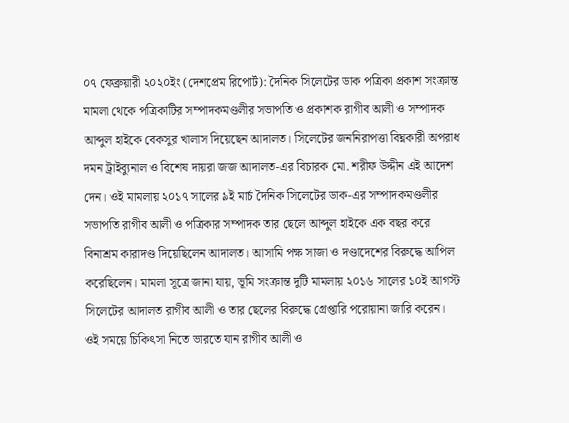০৭ ফেব্রুয়ারী ২০২০ইং (দেশপ্রেম রিপোর্ট): দৈনিক সিলেটের ডাক পত্রিকা প্রকাশ সংক্রান্ত মামলা থেকে পত্রিকাটির সম্পাদকমণ্ডলীর সভাপতি ও প্রকাশক রাগীব আলী ও সম্পাদক আব্দুল হাইকে বেকসুর খালাস দিয়েছেন আদালত। সিলেটের জননিরাপত্তা বিঘ্নকারী অপরাধ দমন ট্রাইব্যুনাল ও বিশেষ দায়রা জজ আদালত-এর বিচারক মো. শরীফ উদ্দীন এই আদেশ দেন। ওই মামলায় ২০১৭ সালের ৯ই মার্চ দৈনিক সিলেটের ডাক-এর সম্পাদকমণ্ডলীর সভাপতি রাগীব আলী ও পত্রিকার সম্পাদক তার ছেলে আব্দুল হাইকে এক বছর করে বিনাশ্রম কারাদণ্ড দিয়েছিলেন আদালত। আসামি পক্ষ সাজা ও দণ্ডাদেশের বিরুদ্ধে আপিল করেছিলেন। মামলা সূত্রে জানা যায়, ভূমি সংক্রান্ত দুটি মামলায় ২০১৬ সালের ১০ই আগস্ট সিলেটের আদালত রাগীব আলী ও তার ছেলের বিরুদ্ধে গ্রেপ্তারি পরোয়ানা জারি করেন। ওই সময়ে চিকিৎসা নিতে ভারতে যান রাগীব আলী ও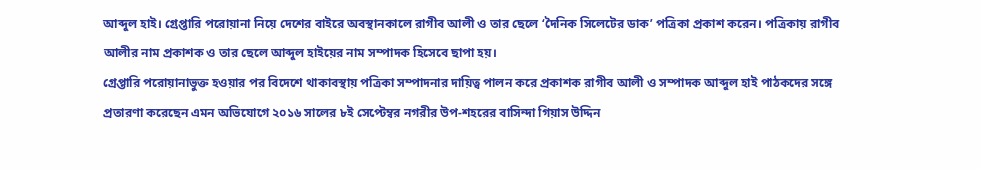আব্দুল হাই। গ্রেপ্তারি পরোয়ানা নিয়ে দেশের বাইরে অবস্থানকালে রাগীব আলী ও তার ছেলে ‘দৈনিক সিলেটের ডাক’ পত্রিকা প্রকাশ করেন। পত্রিকায় রাগীব আলীর নাম প্রকাশক ও তার ছেলে আব্দুল হাইয়ের নাম সম্পাদক হিসেবে ছাপা হয়।
গ্রেপ্তারি পরোয়ানাভুক্ত হওয়ার পর বিদেশে থাকাবস্থায় পত্রিকা সম্পাদনার দায়িত্ব পালন করে প্রকাশক রাগীব আলী ও সম্পাদক আব্দুল হাই পাঠকদের সঙ্গে প্রতারণা করেছেন এমন অভিযোগে ২০১৬ সালের ৮ই সেপ্টেম্বর নগরীর উপ-শহরের বাসিন্দা গিয়াস উদ্দিন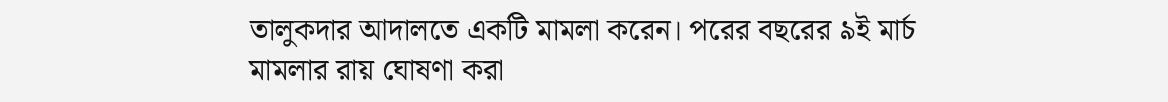তালুকদার আদালতে একটি মামলা করেন। পরের বছরের ৯ই মার্চ মামলার রায় ঘোষণা করা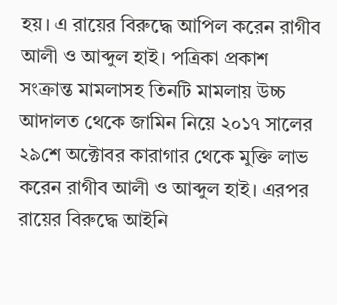হয়। এ রায়ের বিরুদ্ধে আপিল করেন রাগীব আলী ও আব্দুল হাই। পত্রিকা প্রকাশ সংক্রান্ত মামলাসহ তিনটি মামলায় উচ্চ আদালত থেকে জামিন নিয়ে ২০১৭ সালের ২৯শে অক্টোবর কারাগার থেকে মুক্তি লাভ করেন রাগীব আলী ও আব্দুল হাই। এরপর রায়ের বিরুদ্ধে আইনি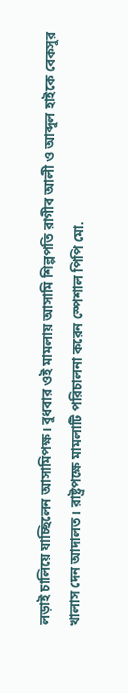লড়াই চালিয়ে যাচ্ছিলেন আসামিপক্ষ। বুধবার ওই মামলায় আসামি শিল্পপতি রাগীব আলী ও আব্দুল হাইকে বেকসুর খালাস দেন আদালত। রাষ্ট্রপক্ষে মামলাটি পরিচালনা করেন স্পেশাল পিপি মো.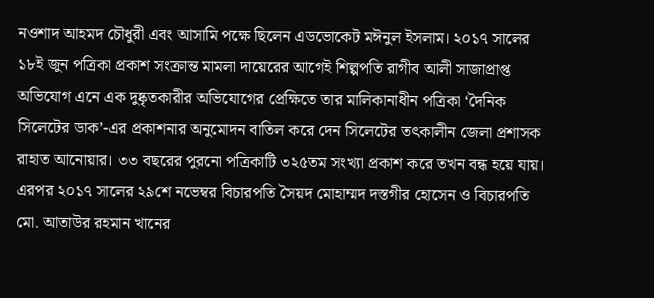নওশাদ আহমদ চৌধুরী এবং আসামি পক্ষে ছিলেন এডভোকেট মঈনুল ইসলাম। ২০১৭ সালের ১৮ই জুন পত্রিকা প্রকাশ সংক্রান্ত মামলা দায়েরের আগেই শিল্পপতি রাগীব আলী সাজাপ্রাপ্ত অভিযোগ এনে এক দুষ্কৃতকারীর অভিযোগের প্রেক্ষিতে তার মালিকানাধীন পত্রিকা ‘দৈনিক সিলেটের ডাক’-এর প্রকাশনার অনুমোদন বাতিল করে দেন সিলেটের তৎকালীন জেলা প্রশাসক রাহাত আনোয়ার। ৩৩ বছরের পুরনো পত্রিকাটি ৩২৫তম সংখ্যা প্রকাশ করে তখন বন্ধ হয়ে যায়। এরপর ২০১৭ সালের ২৯শে নভেম্বর বিচারপতি সৈয়দ মোহাম্মদ দস্তগীর হোসেন ও বিচারপতি মো. আতাউর রহমান খানের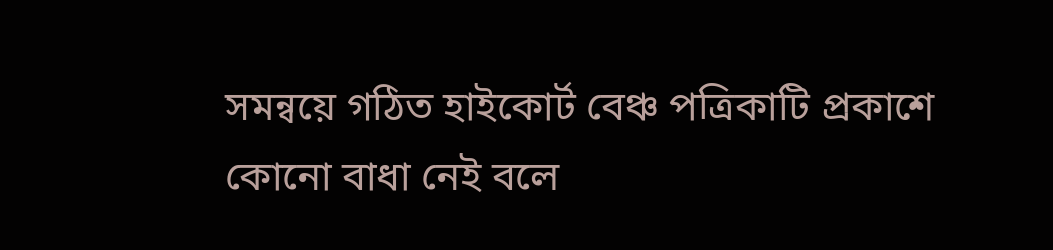সমন্বয়ে গঠিত হাইকোর্ট বেঞ্চ পত্রিকাটি প্রকাশে কোনো বাধা নেই বলে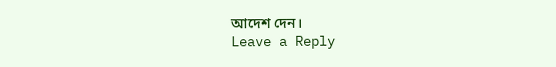আদেশ দেন।
Leave a Reply